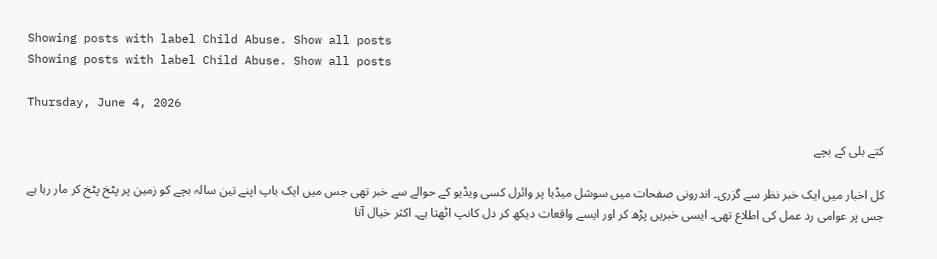Showing posts with label Child Abuse. Show all posts
Showing posts with label Child Abuse. Show all posts

Thursday, June 4, 2026

کتے بلی کے بچے

کل اخبار میں ایک خبر نظر سے گزری۔ اندرونی صفحات میں سوشل میڈیا پر وائرل کسی ویڈیو کے حوالے سے خبر تھی جس میں ایک باپ اپنے تین سالہ بچے کو زمین پر پٹخ پٹخ کر مار رہا ہے جس پر عوامی رد عمل کی اطلاع تھی۔ ایسی خبریں پڑھ کر اور ایسے واقعات دیکھ کر دل کانپ اٹھتا ہے۔ اکثر خیال آتا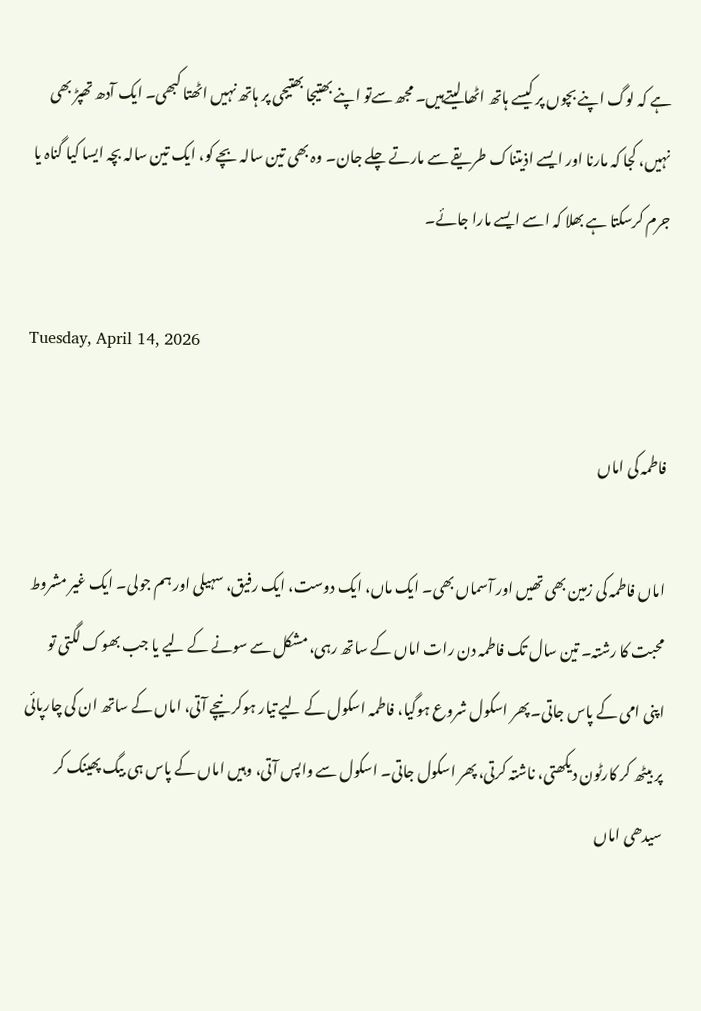ہے کہ لوگ اپنے بچوں پر کیسے ہاتھ اٹھا لیتےہیں۔ مجھ سےتو اپنے بھتیجا بھتیجی پر ہاتھ نہیں اٹھتا کبھی۔ ایک آدھ تھپڑ بھی نہیں، کجا کہ مارنا اور ایسے اذیتناک طریقے سے مارتے چلے جان۔ وہ بھی تین سالہ بچے کو، ایک تین سالہ بچہ ایسا کیا گناہ یا جرم کرسکتا ہے بھلا کہ اسے ایسے مارا جائے۔

Tuesday, April 14, 2026

فاطمہ کی اماں

اماں فاطمہ کی زمین بھی تھیں اور آسماں بھی۔ ایک ماں، ایک دوست، ایک رفیق، سہیلی اور ہم جولی۔ ایک غیر مشروط محبت کا رشتہ۔ تین سال تک فاطمہ دن رات اماں کے ساتھ رہی، مشکل سے سونے کے لیے یا جب بھوک لگتی تو اپنی امی کے پاس جاتی۔ پھر اسکول شروع ہوگیا، فاطمہ اسکول کے لیے تیار ہوکر نیچے آتی، اماں کے ساتھ ان کی چارپائی پر بیٹھ کر کارٹون دیکھتی، ناشتہ کرتی، پھر اسکول جاتی۔ اسکول سے واپس آتی، وہیں اماں کے پاس ہی بیگ پھینک کر سیدھی اماں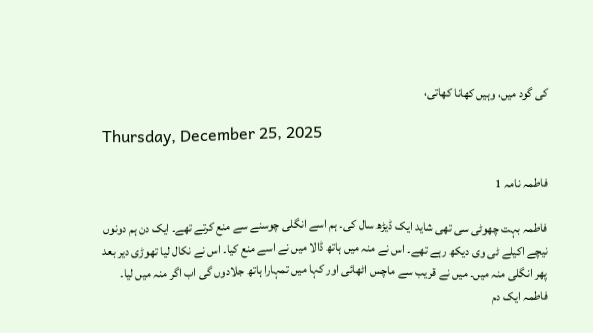کی گود میں، وہیں کھانا کھاتی،

Thursday, December 25, 2025

فاطمہ نامہ 1

فاطمہ بہت چھوٹی سی تھی شاید ایک ڈیڑھ سال کی۔ ہم اسے انگلی چوسنے سے منع کرتے تھے۔ ایک دن ہم دونوں نیچے اکیلے ٹی وی دیکھ رہے تھے۔ اس نے منہ میں ہاتھ ڈالا میں نے اسے منع کیا۔ اس نے نکال لیا تھوڑی دیر بعد پھر انگلی منہ میں۔ میں نے قریب سے ماچس اٹھائی اور کہا میں تمہارا ہاتھ جلادوں گی اب اگر منہ میں لیا۔ فاطمہ ایک دم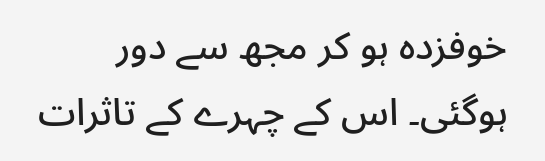خوفزدہ ہو کر مجھ سے دور ہوگئی۔ اس کے چہرے کے تاثرات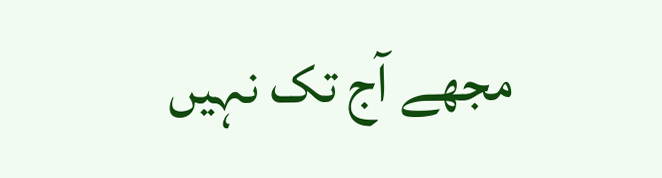مجھے آج تک نہیں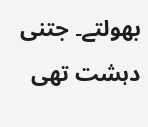بھولتے۔ جتنی دہشت تھی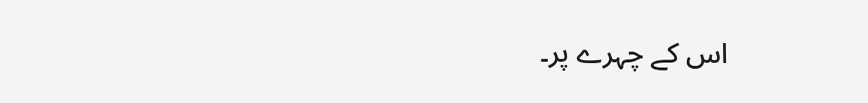اس کے چہرے پر۔